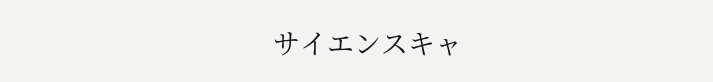サイエンスキャ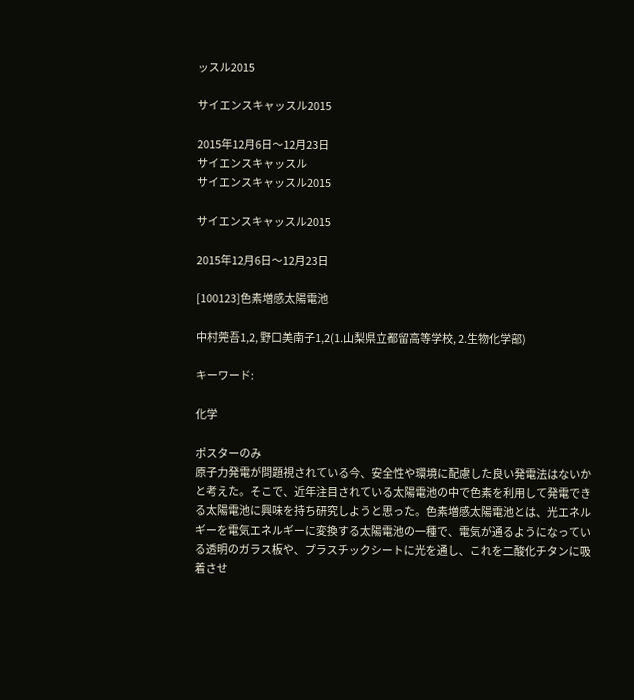ッスル2015

サイエンスキャッスル2015

2015年12月6日〜12月23日
サイエンスキャッスル
サイエンスキャッスル2015

サイエンスキャッスル2015

2015年12月6日〜12月23日

[100123]色素増感太陽電池

中村莞吾1,2, 野口美南子1,2(1.山梨県立都留高等学校, 2.生物化学部)

キーワード:

化学

ポスターのみ
原子力発電が問題視されている今、安全性や環境に配慮した良い発電法はないかと考えた。そこで、近年注目されている太陽電池の中で色素を利用して発電できる太陽電池に興味を持ち研究しようと思った。色素増感太陽電池とは、光エネルギーを電気エネルギーに変換する太陽電池の一種で、電気が通るようになっている透明のガラス板や、プラスチックシートに光を通し、これを二酸化チタンに吸着させ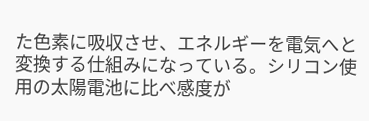た色素に吸収させ、エネルギーを電気へと変換する仕組みになっている。シリコン使用の太陽電池に比べ感度が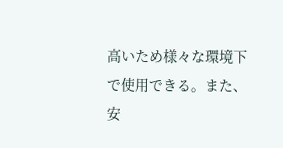高いため様々な環境下で使用できる。また、安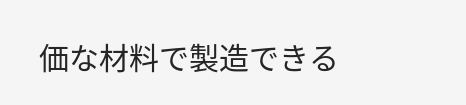価な材料で製造できる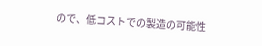ので、低コストでの製造の可能性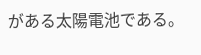がある太陽電池である。